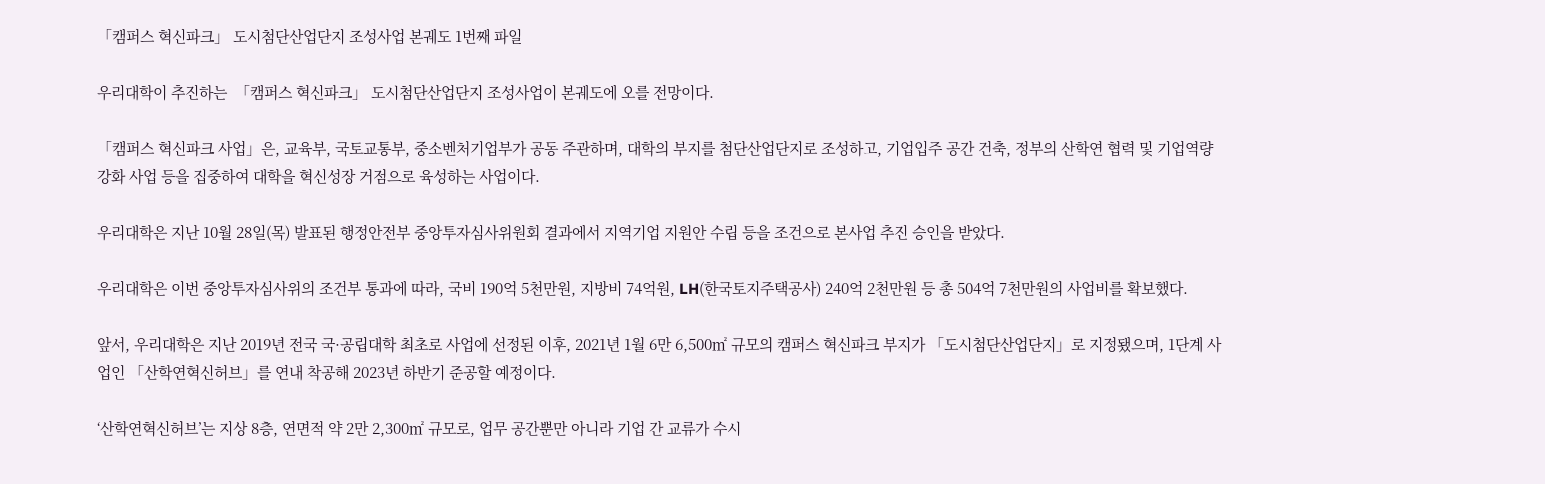「캠퍼스 혁신파크」 도시첨단산업단지 조성사업 본궤도 1번째 파일

우리대학이 추진하는  「캠퍼스 혁신파크」 도시첨단산업단지 조성사업이 본궤도에 오를 전망이다.

「캠퍼스 혁신파크 사업」은, 교육부, 국토교통부, 중소벤처기업부가 공동 주관하며, 대학의 부지를 첨단산업단지로 조성하고, 기업입주 공간 건축, 정부의 산학연 협력 및 기업역량 강화 사업 등을 집중하여 대학을 혁신성장 거점으로 육성하는 사업이다.

우리대학은 지난 10월 28일(목) 발표된 행정안전부 중앙투자심사위원회 결과에서 지역기업 지원안 수립 등을 조건으로 본사업 추진 승인을 받았다.

우리대학은 이번 중앙투자심사위의 조건부 통과에 따라, 국비 190억 5천만원, 지방비 74억원, LH(한국토지주택공사) 240억 2천만원 등 총 504억 7천만원의 사업비를 확보했다.

앞서, 우리대학은 지난 2019년 전국 국·공립대학 최초로 사업에 선정된 이후, 2021년 1월 6만 6,500㎡ 규모의 캠퍼스 혁신파크 부지가 「도시첨단산업단지」로 지정됐으며, 1단계 사업인 「산학연혁신허브」를 연내 착공해 2023년 하반기 준공할 예정이다.

‘산학연혁신허브’는 지상 8층, 연면적 약 2만 2,300㎡ 규모로, 업무 공간뿐만 아니라 기업 간 교류가 수시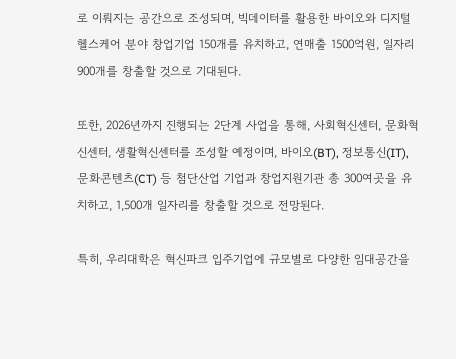로 이뤄지는 공간으로 조성되며, 빅데이터를 활용한 바이오와 디지털헬스케어 분야 창업기업 150개를 유치하고, 연매출 1500억원, 일자리 900개를 창출할 것으로 기대된다.

또한, 2026년까지 진행되는 2단계 사업을 통해, 사회혁신센터, 문화혁신센터, 생활혁신센터를 조성할 예정이며, 바이오(BT), 정보통신(IT), 문화콘텐츠(CT) 등 첨단산업 기업과 창업지원기관 총 300여곳을 유치하고, 1,500개 일자리를 창출할 것으로 전망된다.

특히, 우리대학은 혁신파크 입주기업에 규모별로 다양한 임대공간을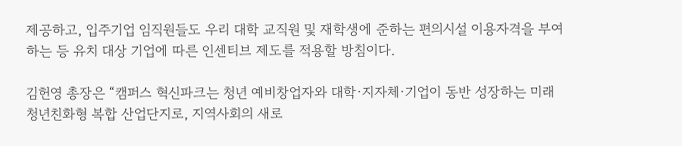제공하고, 입주기업 임직원들도 우리 대학 교직원 및 재학생에 준하는 편의시설 이용자격을 부여하는 등 유치 대상 기업에 따른 인센티브 제도를 적용할 방침이다.

김헌영 총장은 “캠퍼스 혁신파크는 청년 예비창업자와 대학·지자체·기업이 동반 성장하는 미래 청년친화형 복합 산업단지로, 지역사회의 새로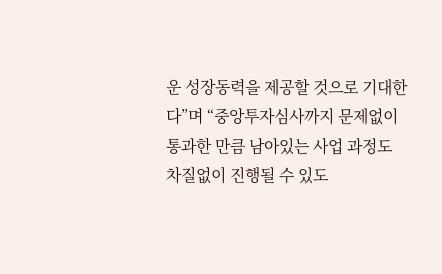운 성장동력을 제공할 것으로 기대한다”며 “중앙투자심사까지 문제없이 통과한 만큼 남아있는 사업 과정도 차질없이 진행될 수 있도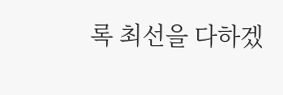록 최선을 다하겠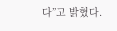다”고 밝혔다.